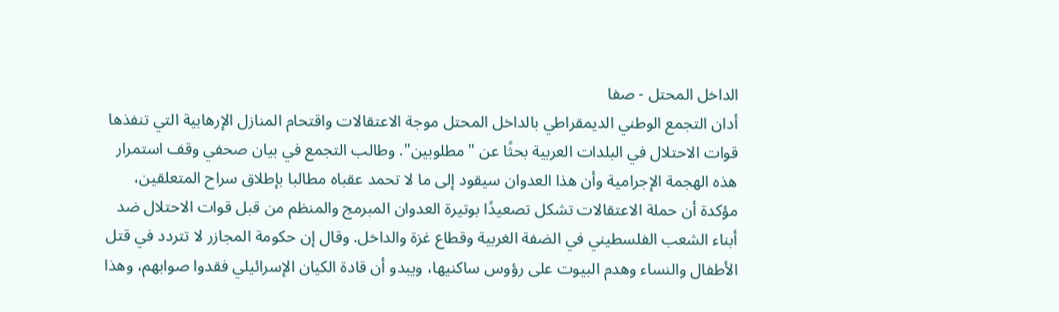الداخل المحتل - صفا
أدان التجمع الوطني الديمقراطي بالداخل المحتل موجة الاعتقالات واقتحام المنازل الإرهابية التي تنفذها قوات الاحتلال في البلدات العربية بحثًا عن "مطلوبين". وطالب التجمع في بيان صحفي وقف استمرار هذه الهجمة الإجرامية وأن هذا العدوان سيقود إلى ما لا تحمد عقباه مطالبا بإطلاق سراح المتعلقين، مؤكدة أن حملة الاعتقالات تشكل تصعيدًا بوتيرة العدوان المبرمج والمنظم من قبل قوات الاحتلال ضد أبناء الشعب الفلسطيني في الضفة الغربية وقطاع غزة والداخل. وقال إن حكومة المجازر لا تتردد في قتل الأطفال والنساء وهدم البيوت على رؤوس ساكنيها، ويبدو أن قادة الكيان الإسرائيلي فقدوا صوابهم، وهذا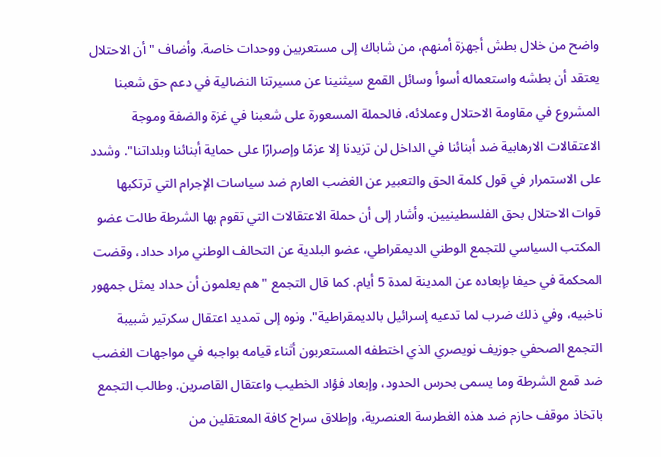واضح من خلال بطش أجهزة أمنهم، من شاباك إلى مستعربين ووحدات خاصة. وأضاف "أن الاحتلال يعتقد أن بطشه واستعماله أسوأ وسائل القمع سيثنينا عن مسيرتنا النضالية في دعم حق شعبنا المشروع في مقاومة الاحتلال وعملائه، فالحملة المسعورة على شعبنا في غزة والضفة وموجة الاعتقالات الارهابية ضد أبنائنا في الداخل لن تزيدنا إلا عزمًا وإصرارًا على حماية أبنائنا وبلداتنا". وشدد على الاستمرار في قول كلمة الحق والتعبير عن الغضب العارم ضد سياسات الإجرام التي ترتكبها قوات الاحتلال بحق الفلسطينيين. وأشار إلى أن حملة الاعتقالات التي تقوم بها الشرطة طالت عضو المكتب السياسي للتجمع الوطني الديمقراطي، عضو البلدية عن التحالف الوطني مراد حداد، وقضت المحكمة في حيفا بإبعاده عن المدينة لمدة 5 أيام. كما قال التجمع "هم يعلمون أن حداد يمثل جمهور ناخبيه، وفي ذلك ضرب لما تدعيه إسرائيل بالديمقراطية". ونوه إلى تمديد اعتقال سكرتير شبيبة التجمع الصحفي جوزيف نويصري الذي اختطفه المستعربون أثناء قيامه بواجبه في مواجهات الغضب ضد قمع الشرطة وما يسمى بحرس الحدود، وإبعاد فؤاد الخطيب واعتقال القاصرين. وطالب التجمع باتخاذ موقف حازم ضد هذه الغطرسة العنصرية، وإطلاق سراح كافة المعتقلين من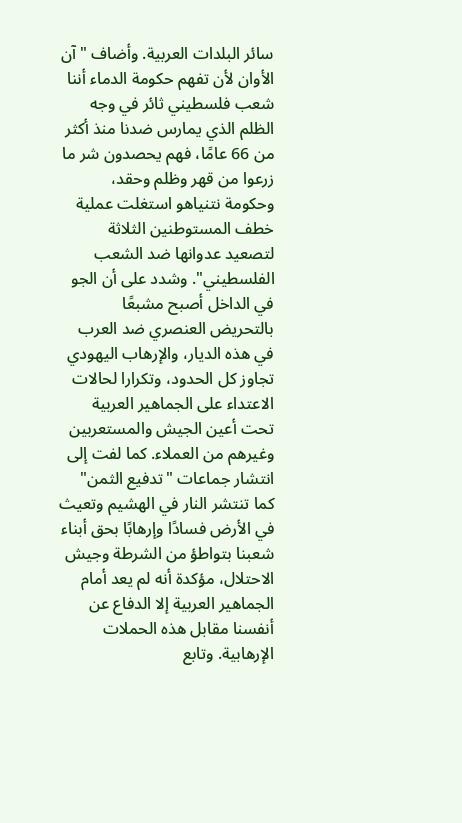سائر البلدات العربية. وأضاف "آن الأوان لأن تفهم حكومة الدماء أننا شعب فلسطيني ثائر في وجه الظلم الذي يمارس ضدنا منذ أكثر من 66 عامًا، فهم يحصدون شر ما زرعوا من قهر وظلم وحقد، وحكومة نتنياهو استغلت عملية خطف المستوطنين الثلاثة لتصعيد عدوانها ضد الشعب الفلسطيني". وشدد على أن الجو في الداخل أصبح مشبعًا بالتحريض العنصري ضد العرب في هذه الديار، والإرهاب اليهودي تجاوز كل الحدود، وتكرارا لحالات الاعتداء على الجماهير العربية تحت أعين الجيش والمستعربين وغيرهم من العملاء. كما لفت إلى انتشار جماعات "تدفيع الثمن" كما تنتشر النار في الهشيم وتعيث في الأرض فسادًا وإرهابًا بحق أبناء شعبنا بتواطؤ من الشرطة وجيش الاحتلال، مؤكدة أنه لم يعد أمام الجماهير العربية إلا الدفاع عن أنفسنا مقابل هذه الحملات الإرهابية. وتابع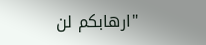"ارهابكم لن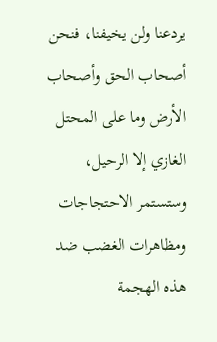يردعنا ولن يخيفنا، فنحن أصحاب الحق وأصحاب الأرض وما على المحتل الغازي إلا الرحيل، وستستمر الاحتجاجات ومظاهرات الغضب ضد هذه الهجمة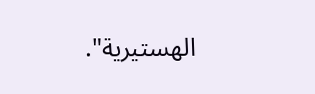الهستيرية".